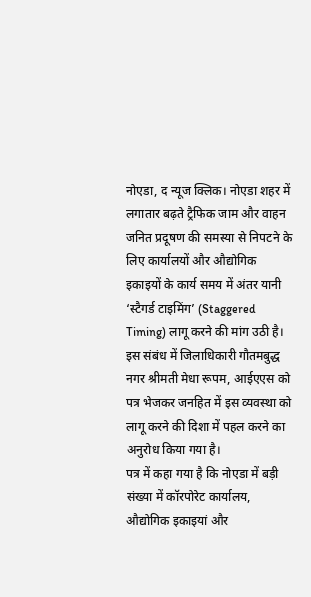नोएडा, द न्यूज क्लिक। नोएडा शहर में लगातार बढ़ते ट्रैफिक जाम और वाहन जनित प्रदूषण की समस्या से निपटने के लिए कार्यालयों और औद्योगिक इकाइयों के कार्य समय में अंतर यानी ‘स्टैगर्ड टाइमिंग’ (Staggered Timing) लागू करने की मांग उठी है। इस संबंध में जिलाधिकारी गौतमबुद्ध नगर श्रीमती मेधा रूपम, आईएएस को पत्र भेजकर जनहित में इस व्यवस्था को लागू करने की दिशा में पहल करने का अनुरोध किया गया है।
पत्र में कहा गया है कि नोएडा में बड़ी संख्या में कॉरपोरेट कार्यालय, औद्योगिक इकाइयां और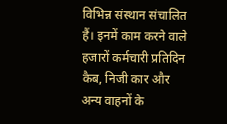विभिन्न संस्थान संचालित हैं। इनमें काम करने वाले हजारों कर्मचारी प्रतिदिन कैब, निजी कार और अन्य वाहनों के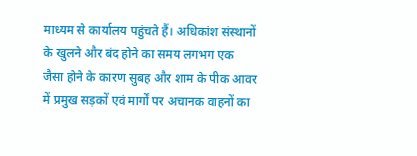माध्यम से कार्यालय पहुंचते हैं। अधिकांश संस्थानों के खुलने और बंद होने का समय लगभग एक जैसा होने के कारण सुबह और शाम के पीक आवर में प्रमुख सड़कों एवं मार्गों पर अचानक वाहनों का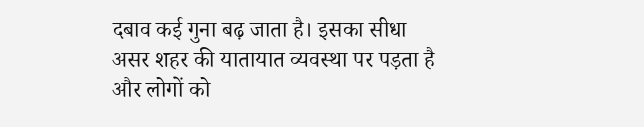दबाव कई गुना बढ़ जाता है। इसका सीधा असर शहर की यातायात व्यवस्था पर पड़ता है और लोगों को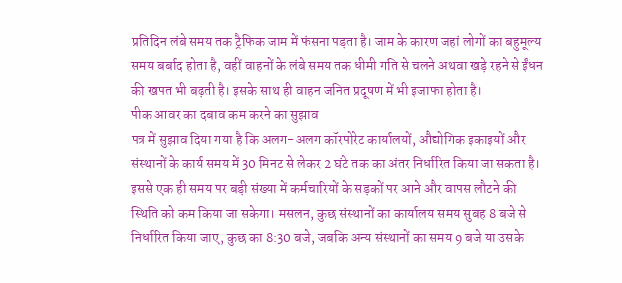प्रतिदिन लंबे समय तक ट्रैफिक जाम में फंसना पड़ता है। जाम के कारण जहां लोगों का बहुमूल्य समय बर्बाद होता है, वहीं वाहनों के लंबे समय तक धीमी गति से चलने अथवा खड़े रहने से ईंधन की खपत भी बढ़ती है। इसके साथ ही वाहन जनित प्रदूषण में भी इजाफा होता है।
पीक आवर का दबाव कम करने का सुझाव
पत्र में सुझाव दिया गया है कि अलग-अलग कॉरपोरेट कार्यालयों, औद्योगिक इकाइयों और संस्थानों के कार्य समय में 30 मिनट से लेकर 2 घंटे तक का अंतर निर्धारित किया जा सकता है। इससे एक ही समय पर बड़ी संख्या में कर्मचारियों के सड़कों पर आने और वापस लौटने की स्थिति को कम किया जा सकेगा। मसलन, कुछ संस्थानों का कार्यालय समय सुबह 8 बजे से निर्धारित किया जाए, कुछ का 8:30 बजे, जबकि अन्य संस्थानों का समय 9 बजे या उसके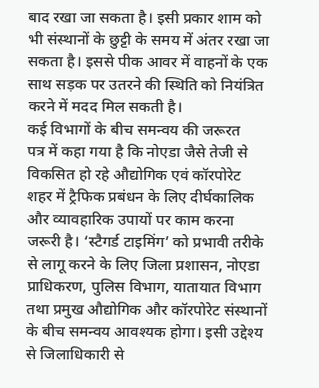बाद रखा जा सकता है। इसी प्रकार शाम को भी संस्थानों के छुट्टी के समय में अंतर रखा जा सकता है। इससे पीक आवर में वाहनों के एक साथ सड़क पर उतरने की स्थिति को नियंत्रित करने में मदद मिल सकती है।
कई विभागों के बीच समन्वय की जरूरत
पत्र में कहा गया है कि नोएडा जैसे तेजी से विकसित हो रहे औद्योगिक एवं कॉरपोरेट शहर में ट्रैफिक प्रबंधन के लिए दीर्घकालिक और व्यावहारिक उपायों पर काम करना जरूरी है। ‘स्टैगर्ड टाइमिंग’ को प्रभावी तरीके से लागू करने के लिए जिला प्रशासन, नोएडा प्राधिकरण, पुलिस विभाग, यातायात विभाग तथा प्रमुख औद्योगिक और कॉरपोरेट संस्थानों के बीच समन्वय आवश्यक होगा। इसी उद्देश्य से जिलाधिकारी से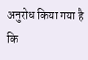अनुरोध किया गया है कि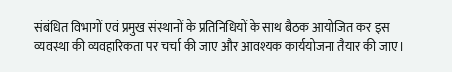संबंधित विभागों एवं प्रमुख संस्थानों के प्रतिनिधियों के साथ बैठक आयोजित कर इस व्यवस्था की व्यवहारिकता पर चर्चा की जाए और आवश्यक कार्ययोजना तैयार की जाए।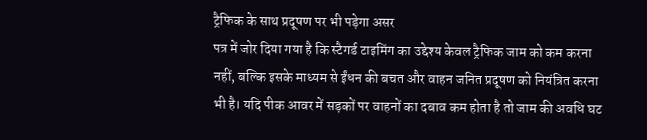ट्रैफिक के साथ प्रदूषण पर भी पड़ेगा असर
पत्र में जोर दिया गया है कि स्टैगर्ड टाइमिंग का उद्देश्य केवल ट्रैफिक जाम को कम करना नहीं, बल्कि इसके माध्यम से ईंधन की बचत और वाहन जनित प्रदूषण को नियंत्रित करना भी है। यदि पीक आवर में सड़कों पर वाहनों का दबाव कम होता है तो जाम की अवधि घट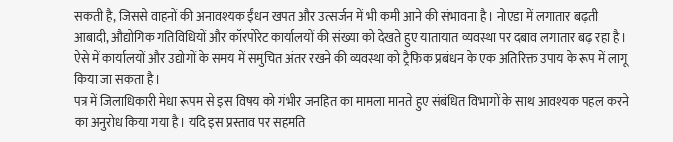सकती है, जिससे वाहनों की अनावश्यक ईंधन खपत और उत्सर्जन में भी कमी आने की संभावना है। नोएडा में लगातार बढ़ती आबादी, औद्योगिक गतिविधियों और कॉरपोरेट कार्यालयों की संख्या को देखते हुए यातायात व्यवस्था पर दबाव लगातार बढ़ रहा है। ऐसे में कार्यालयों और उद्योगों के समय में समुचित अंतर रखने की व्यवस्था को ट्रैफिक प्रबंधन के एक अतिरिक्त उपाय के रूप में लागू किया जा सकता है।
पत्र में जिलाधिकारी मेधा रूपम से इस विषय को गंभीर जनहित का मामला मानते हुए संबंधित विभागों के साथ आवश्यक पहल करने का अनुरोध किया गया है। यदि इस प्रस्ताव पर सहमति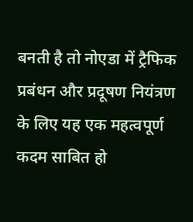बनती है तो नोएडा में ट्रैफिक प्रबंधन और प्रदूषण नियंत्रण के लिए यह एक महत्वपूर्ण कदम साबित हो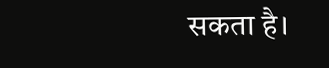सकता है।